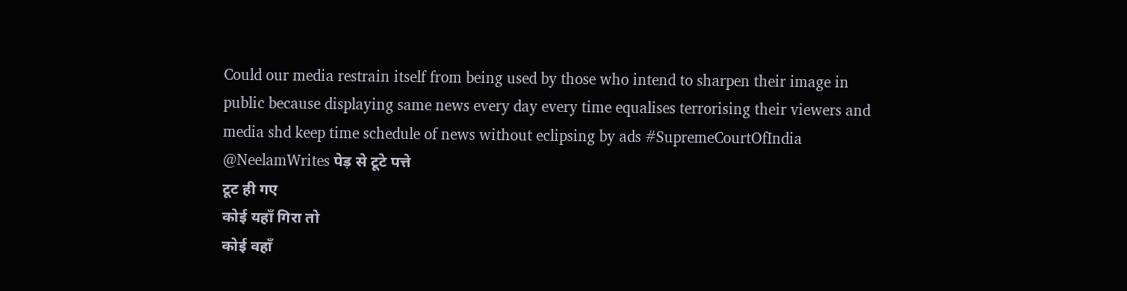Could our media restrain itself from being used by those who intend to sharpen their image in public because displaying same news every day every time equalises terrorising their viewers and media shd keep time schedule of news without eclipsing by ads #SupremeCourtOfIndia
@NeelamWrites पेड़ से टूटे पत्ते
टूट ही गए
कोई यहाँ गिरा तो
कोई वहाँ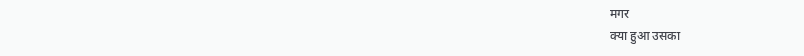मगर
क्या हुआ उसका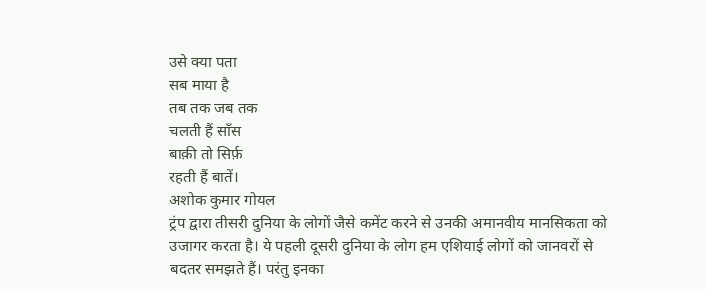उसे क्या पता
सब माया है
तब तक जब तक
चलती हैं साँस
बाक़ी तो सिर्फ़
रहती हैं बातें।
अशोक कुमार गोयल
ट्रंप द्वारा तीसरी दुनिया के लोगों जैसे कमेंट करने से उनकी अमानवीय मानसिकता को उजागर करता है। ये पहली दूसरी दुनिया के लोग हम एशियाई लोगों को जानवरों से बदतर समझते हैं। परंतु इनका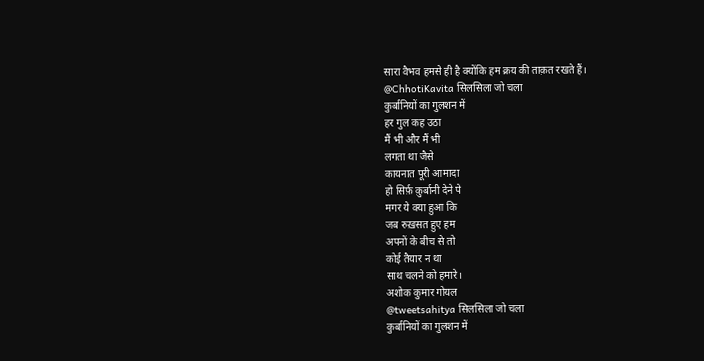सारा वैभव हमसे ही है क्योंकि हम क्रय की ताक़त रखते हैं।
@ChhotiKavita सिलसिला जो चला
कुर्बानियों का गुलशन में
हर गुल कह उठा
मैं भी और मैं भी
लगता था जैसे
कायनात पूरी आमादा
हो सिर्फ़ क़ुर्बानी देने पे
मगर ये क्या हुआ कि
जब रुख़सत हुए हम
अपनों के बीच से तो
कोई तैयार न था
साथ चलने को हमारे।
अशोक कुमार गोयल
@tweetsahitya सिलसिला जो चला
कुर्बानियों का गुलशन में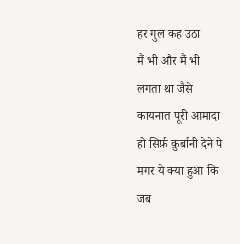हर गुल कह उठा
मैं भी और मैं भी
लगता था जैसे
कायनात पूरी आमादा
हो सिर्फ़ क़ुर्बानी देने पे
मगर ये क्या हुआ कि
जब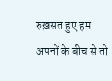रुख़सत हुए हम
अपनों के बीच से तो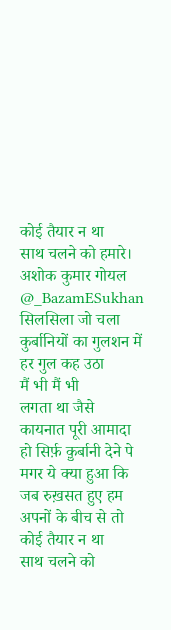कोई तैयार न था
साथ चलने को हमारे।
अशोक कुमार गोयल
@_BazamESukhan सिलसिला जो चला
कुर्बानियों का गुलशन में
हर गुल कह उठा
मैं भी मैं भी
लगता था जैसे
कायनात पूरी आमादा
हो सिर्फ़ क़ुर्बानी देने पे
मगर ये क्या हुआ कि
जब रुख़सत हुए हम
अपनों के बीच से तो
कोई तैयार न था
साथ चलने को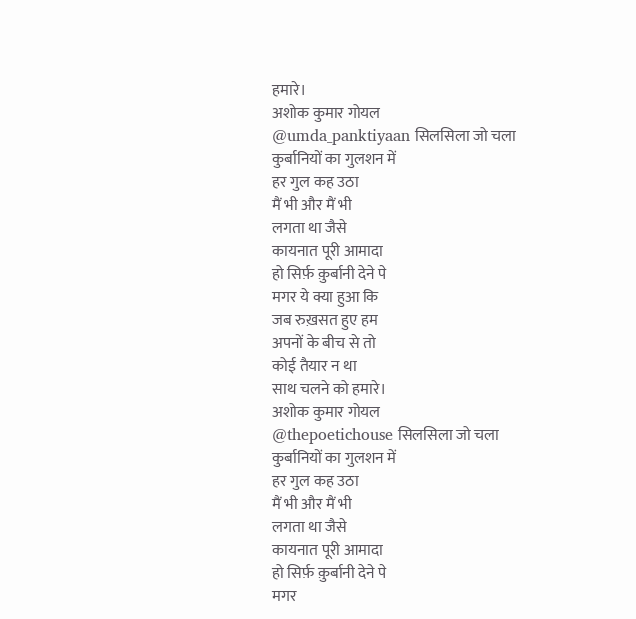हमारे।
अशोक कुमार गोयल
@umda_panktiyaan सिलसिला जो चला
कुर्बानियों का गुलशन में
हर गुल कह उठा
मैं भी और मैं भी
लगता था जैसे
कायनात पूरी आमादा
हो सिर्फ़ क़ुर्बानी देने पे
मगर ये क्या हुआ कि
जब रुख़सत हुए हम
अपनों के बीच से तो
कोई तैयार न था
साथ चलने को हमारे।
अशोक कुमार गोयल
@thepoetichouse सिलसिला जो चला
कुर्बानियों का गुलशन में
हर गुल कह उठा
मैं भी और मैं भी
लगता था जैसे
कायनात पूरी आमादा
हो सिर्फ़ क़ुर्बानी देने पे
मगर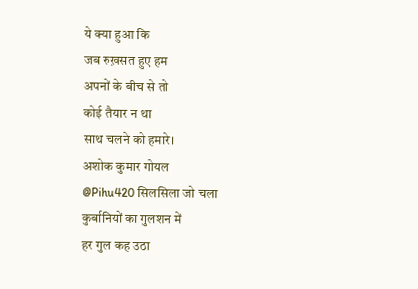ये क्या हुआ कि
जब रुख़सत हुए हम
अपनों के बीच से तो
कोई तैयार न था
साथ चलने को हमारे।
अशोक कुमार गोयल
@Pihu420 सिलसिला जो चला
कुर्बानियों का गुलशन में
हर गुल कह उठा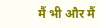मैं भी और मैं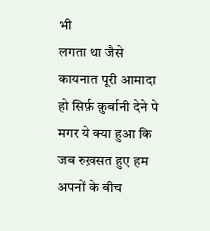भी
लगता था जैसे
कायनात पूरी आमादा
हो सिर्फ़ क़ुर्बानी देने पे
मगर ये क्या हुआ कि
जब रुख़सत हुए हम
अपनों के बीच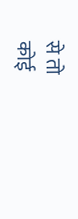से तो
कोई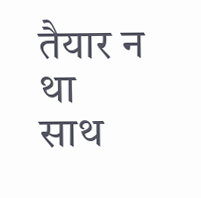तैयार न था
साथ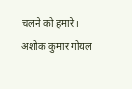चलने को हमारे।
अशोक कुमार गोयल